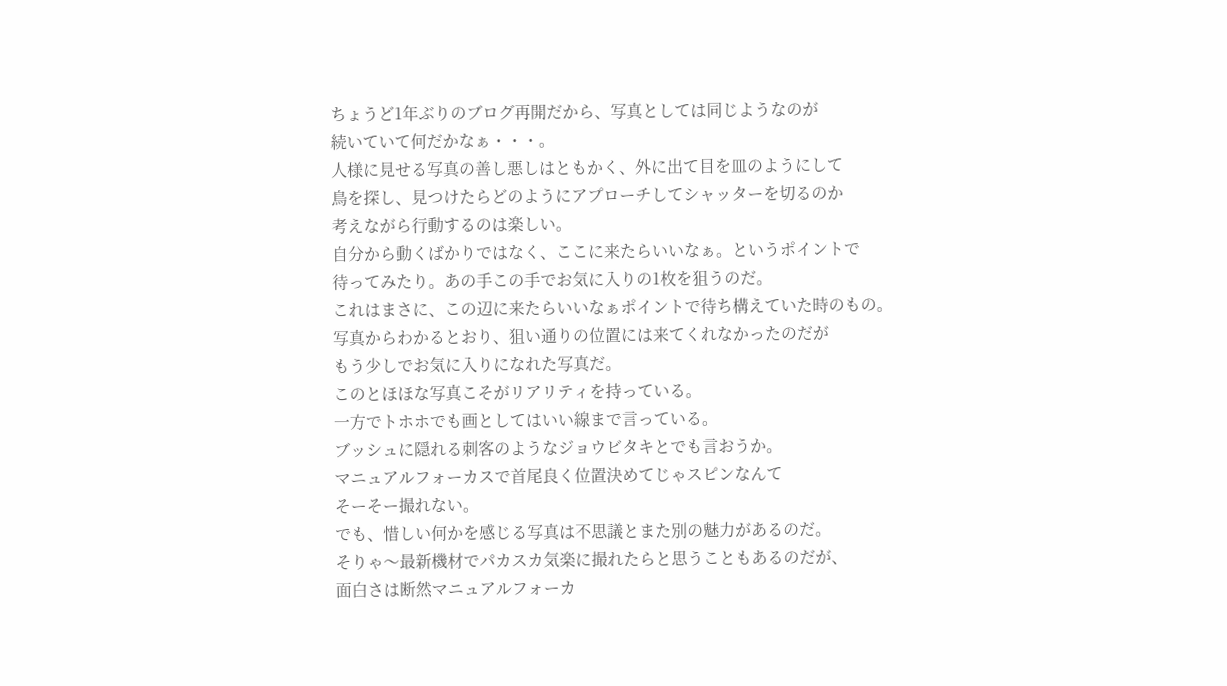ちょうど1年ぶりのブログ再開だから、写真としては同じようなのが
続いていて何だかなぁ・・・。
人様に見せる写真の善し悪しはともかく、外に出て目を皿のようにして
鳥を探し、見つけたらどのようにアプローチしてシャッターを切るのか
考えながら行動するのは楽しい。
自分から動くばかりではなく、ここに来たらいいなぁ。というポイントで
待ってみたり。あの手この手でお気に入りの1枚を狙うのだ。
これはまさに、この辺に来たらいいなぁポイントで待ち構えていた時のもの。
写真からわかるとおり、狙い通りの位置には来てくれなかったのだが
もう少しでお気に入りになれた写真だ。
このとほほな写真こそがリアリティを持っている。
一方でトホホでも画としてはいい線まで言っている。
ブッシュに隠れる刺客のようなジョウビタキとでも言おうか。
マニュアルフォーカスで首尾良く位置決めてじゃスピンなんて
そーそー撮れない。
でも、惜しい何かを感じる写真は不思議とまた別の魅力があるのだ。
そりゃ〜最新機材でパカスカ気楽に撮れたらと思うこともあるのだが、
面白さは断然マニュアルフォーカ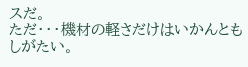スだ。
ただ・・・機材の軽さだけはいかんともしがたい。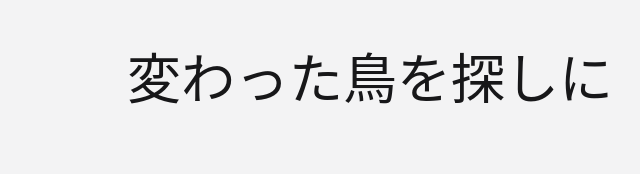変わった鳥を探しに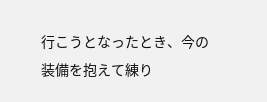行こうとなったとき、今の装備を抱えて練り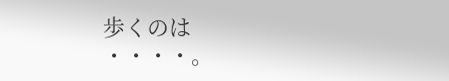歩くのは
・・・・。